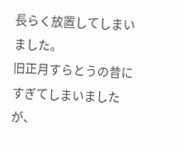長らく放置してしまいました。
旧正月すらとうの昔にすぎてしまいましたが、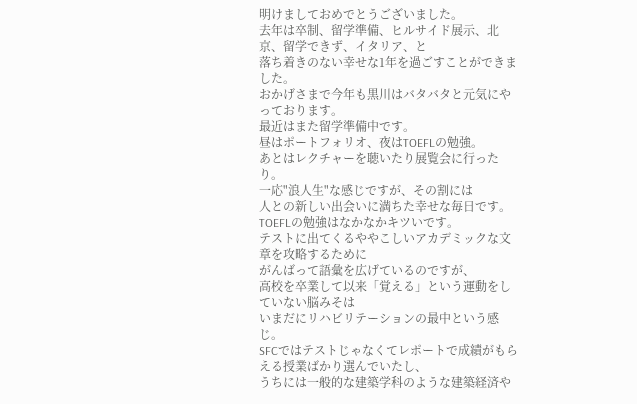明けましておめでとうございました。
去年は卒制、留学準備、ヒルサイド展示、北京、留学できず、イタリア、と
落ち着きのない幸せな1年を過ごすことができました。
おかげさまで今年も黒川はバタバタと元気にやっております。
最近はまた留学準備中です。
昼はポートフォリオ、夜はTOEFLの勉強。
あとはレクチャーを聴いたり展覧会に行ったり。
一応"浪人生"な感じですが、その割には
人との新しい出会いに満ちた幸せな毎日です。
TOEFLの勉強はなかなかキツいです。
テストに出てくるややこしいアカデミックな文章を攻略するために
がんばって語彙を広げているのですが、
高校を卒業して以来「覚える」という運動をしていない脳みそは
いまだにリハビリテーションの最中という感じ。
SFCではテストじゃなくてレポートで成績がもらえる授業ばかり選んでいたし、
うちには一般的な建築学科のような建築経済や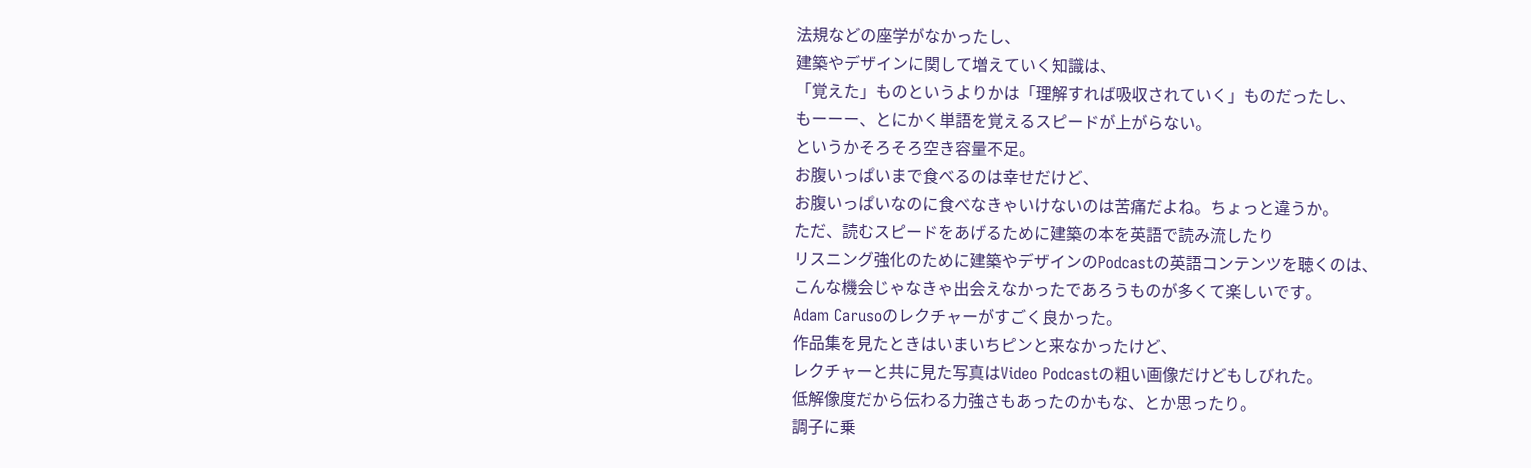法規などの座学がなかったし、
建築やデザインに関して増えていく知識は、
「覚えた」ものというよりかは「理解すれば吸収されていく」ものだったし、
もーーー、とにかく単語を覚えるスピードが上がらない。
というかそろそろ空き容量不足。
お腹いっぱいまで食べるのは幸せだけど、
お腹いっぱいなのに食べなきゃいけないのは苦痛だよね。ちょっと違うか。
ただ、読むスピードをあげるために建築の本を英語で読み流したり
リスニング強化のために建築やデザインのPodcastの英語コンテンツを聴くのは、
こんな機会じゃなきゃ出会えなかったであろうものが多くて楽しいです。
Adam Carusoのレクチャーがすごく良かった。
作品集を見たときはいまいちピンと来なかったけど、
レクチャーと共に見た写真はVideo Podcastの粗い画像だけどもしびれた。
低解像度だから伝わる力強さもあったのかもな、とか思ったり。
調子に乗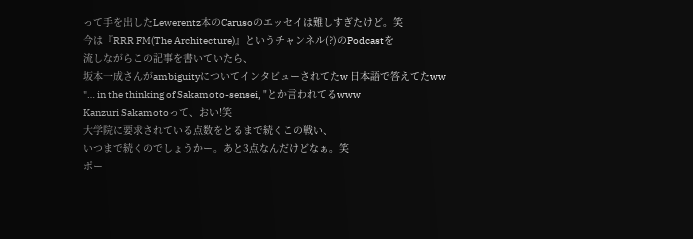って手を出したLewerentz本のCarusoのエッセイは難しすぎたけど。笑
今は『RRR FM(The Architecture)』というチャンネル(?)のPodcastを
流しながらこの記事を書いていたら、
坂本一成さんがambiguityについてインタビューされてたw 日本語で答えてたww
"… in the thinking of Sakamoto-sensei, "とか言われてるwww
Kanzuri Sakamotoって、おい!笑
大学院に要求されている点数をとるまで続くこの戦い、
いつまで続くのでしょうかー。あと3点なんだけどなぁ。笑
ポー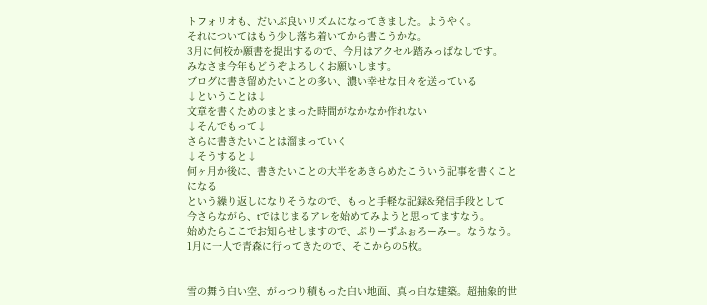トフォリオも、だいぶ良いリズムになってきました。ようやく。
それについてはもう少し落ち着いてから書こうかな。
3月に何校か願書を提出するので、今月はアクセル踏みっぱなしです。
みなさま今年もどうぞよろしくお願いします。
ブログに書き留めたいことの多い、濃い幸せな日々を送っている
↓ということは↓
文章を書くためのまとまった時間がなかなか作れない
↓そんでもって↓
さらに書きたいことは溜まっていく
↓そうすると↓
何ヶ月か後に、書きたいことの大半をあきらめたこういう記事を書くことになる
という繰り返しになりそうなので、もっと手軽な記録&発信手段として
今さらながら、tではじまるアレを始めてみようと思ってますなう。
始めたらここでお知らせしますので、ぷりーずふぉろーみー。なうなう。
1月に一人で青森に行ってきたので、そこからの5枚。


雪の舞う白い空、がっつり積もった白い地面、真っ白な建築。超抽象的世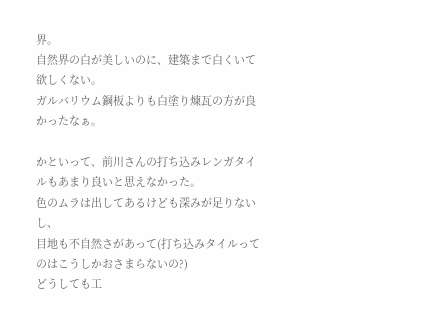界。
自然界の白が美しいのに、建築まで白くいて欲しくない。
ガルバリウム鋼板よりも白塗り煉瓦の方が良かったなぁ。

かといって、前川さんの打ち込みレンガタイルもあまり良いと思えなかった。
色のムラは出してあるけども深みが足りないし、
目地も不自然さがあって(打ち込みタイルってのはこうしかおさまらないの?)
どうしても工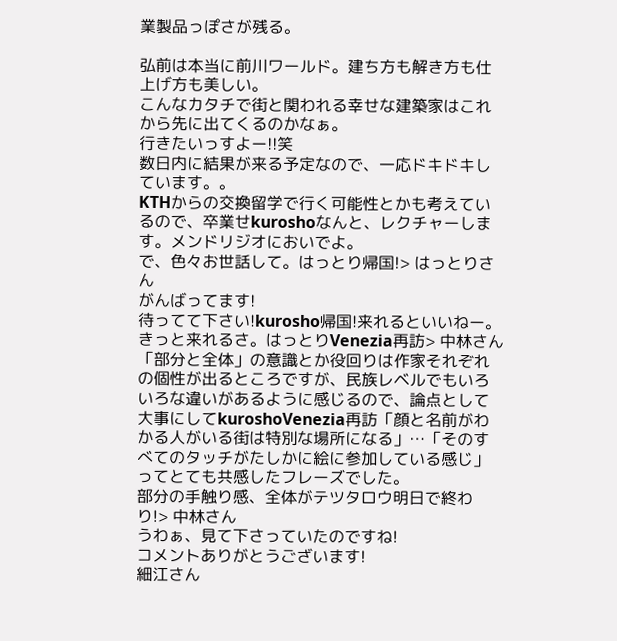業製品っぽさが残る。

弘前は本当に前川ワールド。建ち方も解き方も仕上げ方も美しい。
こんなカタチで街と関われる幸せな建築家はこれから先に出てくるのかなぁ。
行きたいっすよー!!笑
数日内に結果が来る予定なので、一応ドキドキしています。。
KTHからの交換留学で行く可能性とかも考えているので、卒業せkuroshoなんと、レクチャーします。メンドリジオにおいでよ。
で、色々お世話して。はっとり帰国!> はっとりさん
がんばってます!
待ってて下さい!kurosho帰国!来れるといいねー。
きっと来れるさ。はっとりVenezia再訪> 中林さん
「部分と全体」の意識とか役回りは作家それぞれの個性が出るところですが、民族レベルでもいろいろな違いがあるように感じるので、論点として大事にしてkuroshoVenezia再訪「顔と名前がわかる人がいる街は特別な場所になる」…「そのすべてのタッチがたしかに絵に参加している感じ」ってとても共感したフレーズでした。
部分の手触り感、全体がテツタロウ明日で終わり!> 中林さん
うわぁ、見て下さっていたのですね!
コメントありがとうございます!
細江さん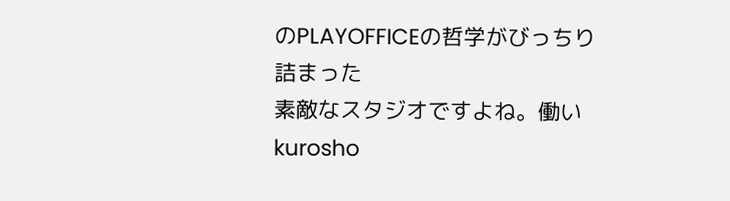のPLAYOFFICEの哲学がびっちり詰まった
素敵なスタジオですよね。働いkurosho